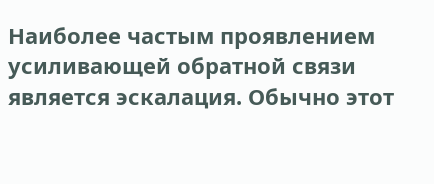Наиболее частым проявлением усиливающей обратной связи является эскалация. Обычно этот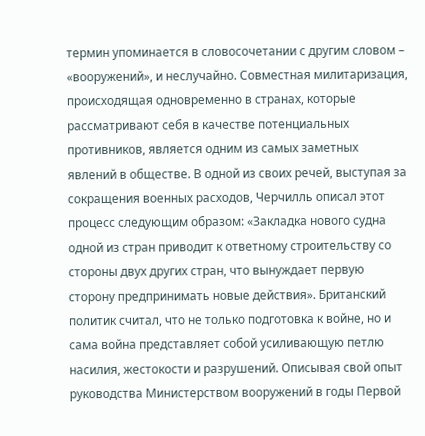термин упоминается в словосочетании с другим словом – «вооружений», и неслучайно. Совместная милитаризация, происходящая одновременно в странах, которые рассматривают себя в качестве потенциальных противников, является одним из самых заметных явлений в обществе. В одной из своих речей, выступая за сокращения военных расходов, Черчилль описал этот процесс следующим образом: «Закладка нового судна одной из стран приводит к ответному строительству со стороны двух других стран, что вынуждает первую сторону предпринимать новые действия». Британский политик считал, что не только подготовка к войне, но и сама война представляет собой усиливающую петлю насилия, жестокости и разрушений. Описывая свой опыт руководства Министерством вооружений в годы Первой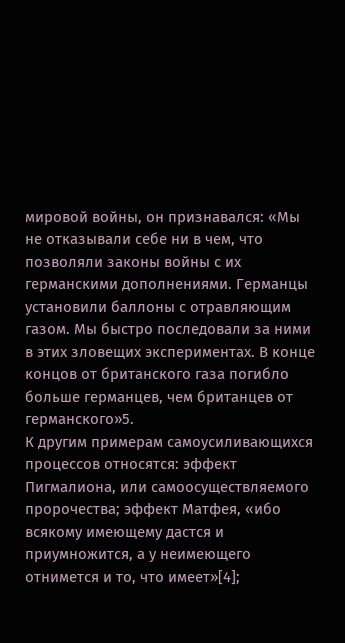мировой войны, он признавался: «Мы не отказывали себе ни в чем, что позволяли законы войны с их германскими дополнениями. Германцы установили баллоны с отравляющим газом. Мы быстро последовали за ними в этих зловещих экспериментах. В конце концов от британского газа погибло больше германцев, чем британцев от германского»5.
К другим примерам самоусиливающихся процессов относятся: эффект Пигмалиона, или самоосуществляемого пророчества; эффект Матфея, «ибо всякому имеющему дастся и приумножится, а у неимеющего отнимется и то, что имеет»[4];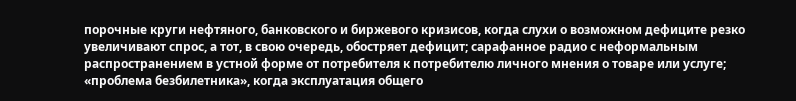порочные круги нефтяного, банковского и биржевого кризисов, когда слухи о возможном дефиците резко увеличивают спрос, а тот, в свою очередь, обостряет дефицит; сарафанное радио с неформальным распространением в устной форме от потребителя к потребителю личного мнения о товаре или услуге; «проблема безбилетника», когда эксплуатация общего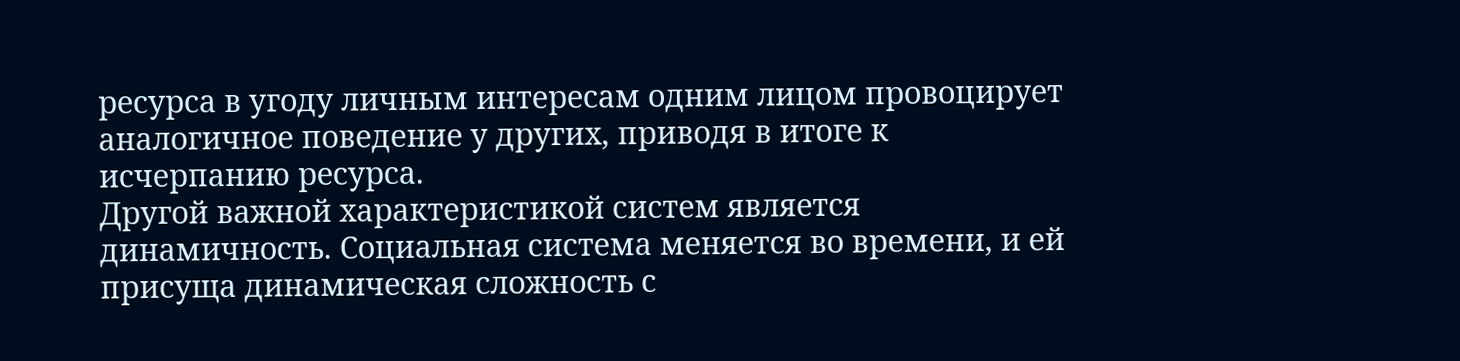ресурса в угоду личным интересам одним лицом провоцирует аналогичное поведение у других, приводя в итоге к исчерпанию ресурса.
Другой важной характеристикой систем является динамичность. Социальная система меняется во времени, и ей присуща динамическая сложность с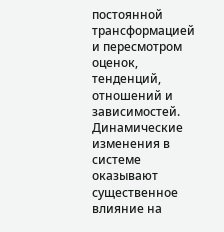постоянной трансформацией и пересмотром оценок, тенденций, отношений и зависимостей. Динамические изменения в системе оказывают существенное влияние на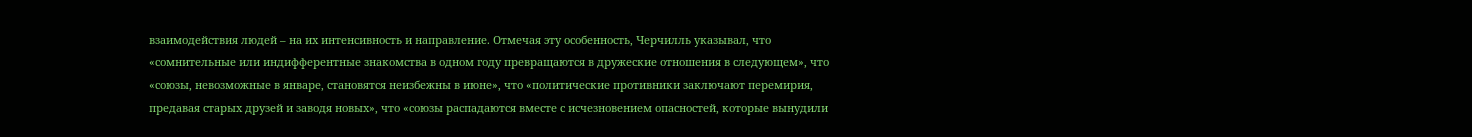взаимодействия людей – на их интенсивность и направление. Отмечая эту особенность, Черчилль указывал, что «сомнительные или индифферентные знакомства в одном году превращаются в дружеские отношения в следующем», что «союзы, невозможные в январе, становятся неизбежны в июне», что «политические противники заключают перемирия, предавая старых друзей и заводя новых», что «союзы распадаются вместе с исчезновением опасностей, которые вынудили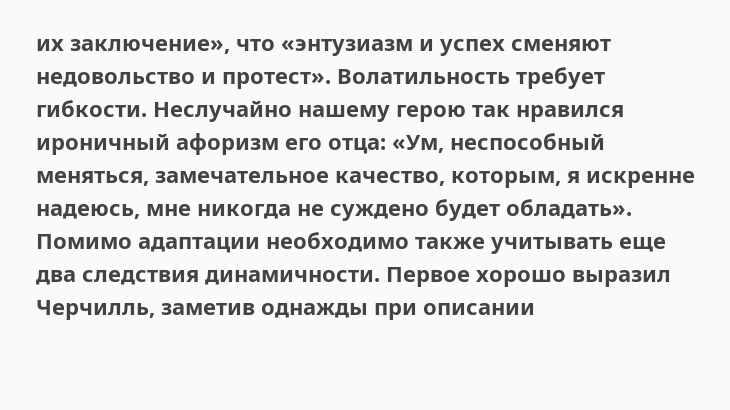их заключение», что «энтузиазм и успех сменяют недовольство и протест». Волатильность требует гибкости. Неслучайно нашему герою так нравился ироничный афоризм его отца: «Ум, неспособный меняться, замечательное качество, которым, я искренне надеюсь, мне никогда не суждено будет обладать». Помимо адаптации необходимо также учитывать еще два следствия динамичности. Первое хорошо выразил Черчилль, заметив однажды при описании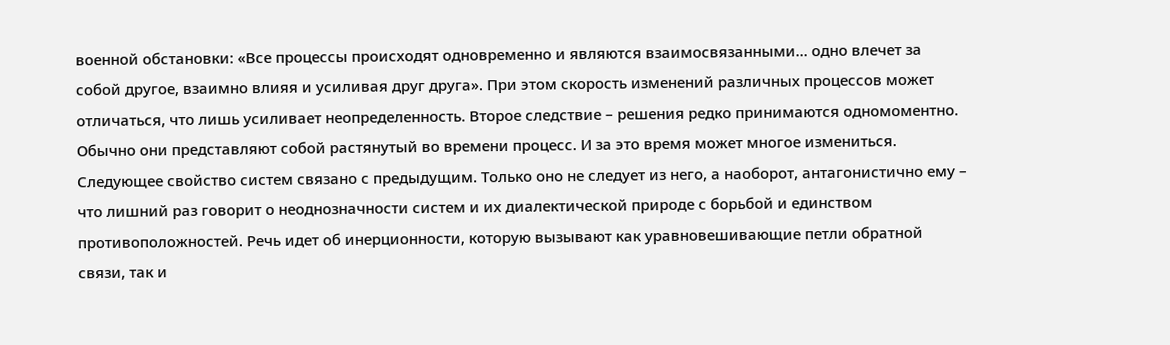военной обстановки: «Все процессы происходят одновременно и являются взаимосвязанными… одно влечет за собой другое, взаимно влияя и усиливая друг друга». При этом скорость изменений различных процессов может отличаться, что лишь усиливает неопределенность. Второе следствие – решения редко принимаются одномоментно. Обычно они представляют собой растянутый во времени процесс. И за это время может многое измениться.
Следующее свойство систем связано с предыдущим. Только оно не следует из него, а наоборот, антагонистично ему – что лишний раз говорит о неоднозначности систем и их диалектической природе с борьбой и единством противоположностей. Речь идет об инерционности, которую вызывают как уравновешивающие петли обратной связи, так и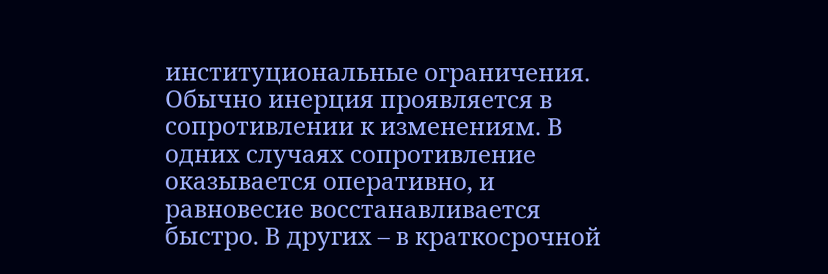институциональные ограничения. Обычно инерция проявляется в сопротивлении к изменениям. В одних случаях сопротивление оказывается оперативно, и равновесие восстанавливается быстро. В других – в краткосрочной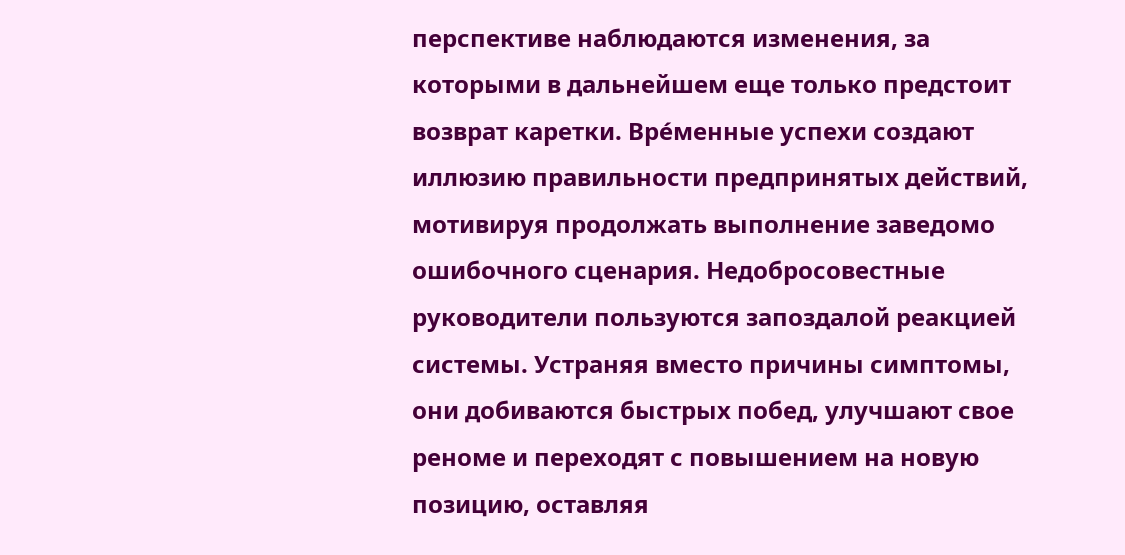перспективе наблюдаются изменения, за которыми в дальнейшем еще только предстоит возврат каретки. Вре́менные успехи создают иллюзию правильности предпринятых действий, мотивируя продолжать выполнение заведомо ошибочного сценария. Недобросовестные руководители пользуются запоздалой реакцией системы. Устраняя вместо причины симптомы, они добиваются быстрых побед, улучшают свое реноме и переходят с повышением на новую позицию, оставляя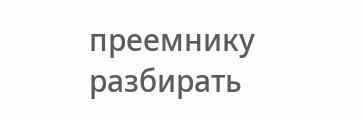преемнику разбирать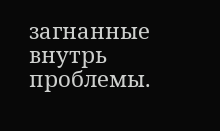загнанные внутрь проблемы.